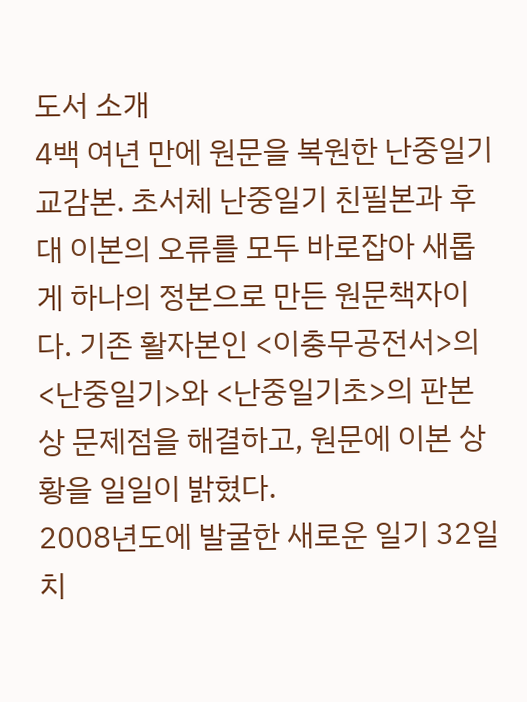도서 소개
4백 여년 만에 원문을 복원한 난중일기 교감본. 초서체 난중일기 친필본과 후대 이본의 오류를 모두 바로잡아 새롭게 하나의 정본으로 만든 원문책자이다. 기존 활자본인 <이충무공전서>의 <난중일기>와 <난중일기초>의 판본상 문제점을 해결하고, 원문에 이본 상황을 일일이 밝혔다.
2008년도에 발굴한 새로운 일기 32일치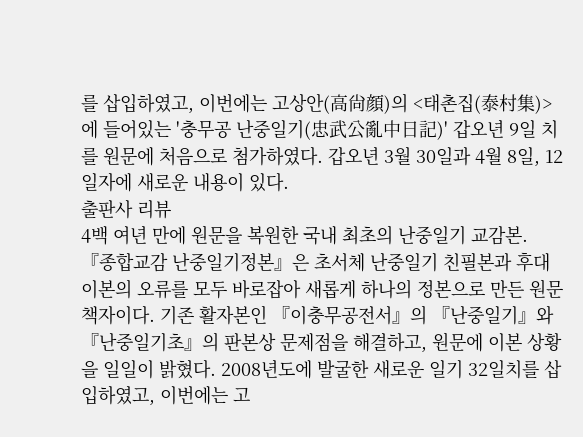를 삽입하였고, 이번에는 고상안(高尙顔)의 <태촌집(泰村集)>에 들어있는 '충무공 난중일기(忠武公亂中日記)' 갑오년 9일 치를 원문에 처음으로 첨가하였다. 갑오년 3월 30일과 4월 8일, 12일자에 새로운 내용이 있다.
출판사 리뷰
4백 여년 만에 원문을 복원한 국내 최초의 난중일기 교감본.
『종합교감 난중일기정본』은 초서체 난중일기 친필본과 후대 이본의 오류를 모두 바로잡아 새롭게 하나의 정본으로 만든 원문책자이다. 기존 활자본인 『이충무공전서』의 『난중일기』와 『난중일기초』의 판본상 문제점을 해결하고, 원문에 이본 상황을 일일이 밝혔다. 2008년도에 발굴한 새로운 일기 32일치를 삽입하였고, 이번에는 고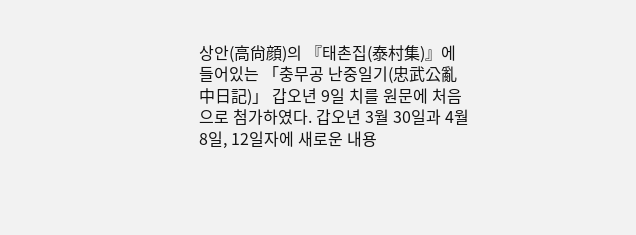상안(高尙顔)의 『태촌집(泰村集)』에 들어있는 「충무공 난중일기(忠武公亂中日記)」 갑오년 9일 치를 원문에 처음으로 첨가하였다. 갑오년 3월 30일과 4월 8일, 12일자에 새로운 내용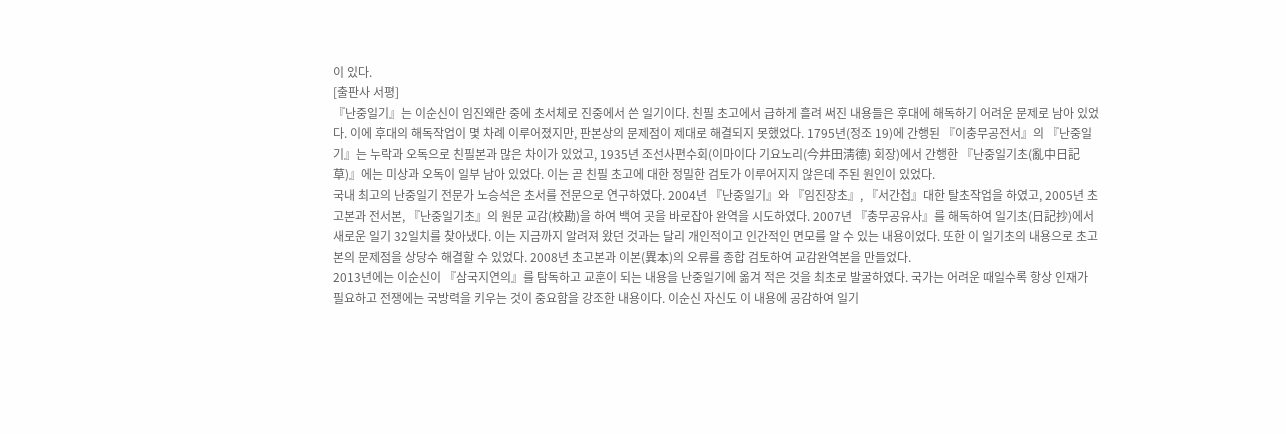이 있다.
[출판사 서평]
『난중일기』는 이순신이 임진왜란 중에 초서체로 진중에서 쓴 일기이다. 친필 초고에서 급하게 흘려 써진 내용들은 후대에 해독하기 어려운 문제로 남아 있었다. 이에 후대의 해독작업이 몇 차례 이루어졌지만, 판본상의 문제점이 제대로 해결되지 못했었다. 1795년(정조 19)에 간행된 『이충무공전서』의 『난중일기』는 누락과 오독으로 친필본과 많은 차이가 있었고, 1935년 조선사편수회(이마이다 기요노리(今井田淸德) 회장)에서 간행한 『난중일기초(亂中日記草)』에는 미상과 오독이 일부 남아 있었다. 이는 곧 친필 초고에 대한 정밀한 검토가 이루어지지 않은데 주된 원인이 있었다.
국내 최고의 난중일기 전문가 노승석은 초서를 전문으로 연구하였다. 2004년 『난중일기』와 『임진장초』, 『서간첩』대한 탈초작업을 하였고, 2005년 초고본과 전서본, 『난중일기초』의 원문 교감(校勘)을 하여 백여 곳을 바로잡아 완역을 시도하였다. 2007년 『충무공유사』를 해독하여 일기초(日記抄)에서 새로운 일기 32일치를 찾아냈다. 이는 지금까지 알려져 왔던 것과는 달리 개인적이고 인간적인 면모를 알 수 있는 내용이었다. 또한 이 일기초의 내용으로 초고본의 문제점을 상당수 해결할 수 있었다. 2008년 초고본과 이본(異本)의 오류를 종합 검토하여 교감완역본을 만들었다.
2013년에는 이순신이 『삼국지연의』를 탐독하고 교훈이 되는 내용을 난중일기에 옮겨 적은 것을 최초로 발굴하였다. 국가는 어려운 때일수록 항상 인재가 필요하고 전쟁에는 국방력을 키우는 것이 중요함을 강조한 내용이다. 이순신 자신도 이 내용에 공감하여 일기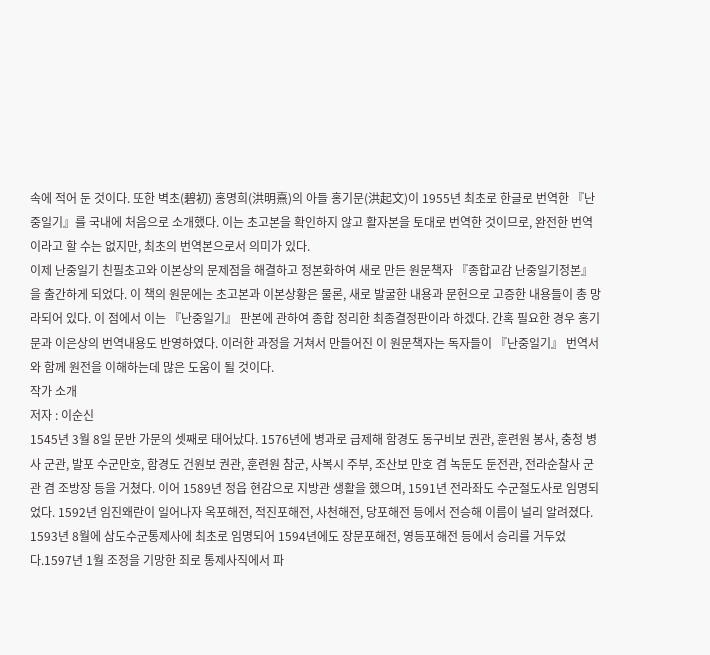속에 적어 둔 것이다. 또한 벽초(碧初) 홍명희(洪明熹)의 아들 홍기문(洪起文)이 1955년 최초로 한글로 번역한 『난중일기』를 국내에 처음으로 소개했다. 이는 초고본을 확인하지 않고 활자본을 토대로 번역한 것이므로, 완전한 번역이라고 할 수는 없지만, 최초의 번역본으로서 의미가 있다.
이제 난중일기 친필초고와 이본상의 문제점을 해결하고 정본화하여 새로 만든 원문책자 『종합교감 난중일기정본』을 출간하게 되었다. 이 책의 원문에는 초고본과 이본상황은 물론, 새로 발굴한 내용과 문헌으로 고증한 내용들이 총 망라되어 있다. 이 점에서 이는 『난중일기』 판본에 관하여 종합 정리한 최종결정판이라 하겠다. 간혹 필요한 경우 홍기문과 이은상의 번역내용도 반영하였다. 이러한 과정을 거쳐서 만들어진 이 원문책자는 독자들이 『난중일기』 번역서와 함께 원전을 이해하는데 많은 도움이 될 것이다.
작가 소개
저자 : 이순신
1545년 3월 8일 문반 가문의 셋째로 태어났다. 1576년에 병과로 급제해 함경도 동구비보 권관, 훈련원 봉사, 충청 병사 군관, 발포 수군만호, 함경도 건원보 권관, 훈련원 참군, 사복시 주부, 조산보 만호 겸 녹둔도 둔전관, 전라순찰사 군관 겸 조방장 등을 거쳤다. 이어 1589년 정읍 현감으로 지방관 생활을 했으며, 1591년 전라좌도 수군절도사로 임명되었다. 1592년 임진왜란이 일어나자 옥포해전, 적진포해전, 사천해전, 당포해전 등에서 전승해 이름이 널리 알려졌다. 1593년 8월에 삼도수군통제사에 최초로 임명되어 1594년에도 장문포해전, 영등포해전 등에서 승리를 거두었다.1597년 1월 조정을 기망한 죄로 통제사직에서 파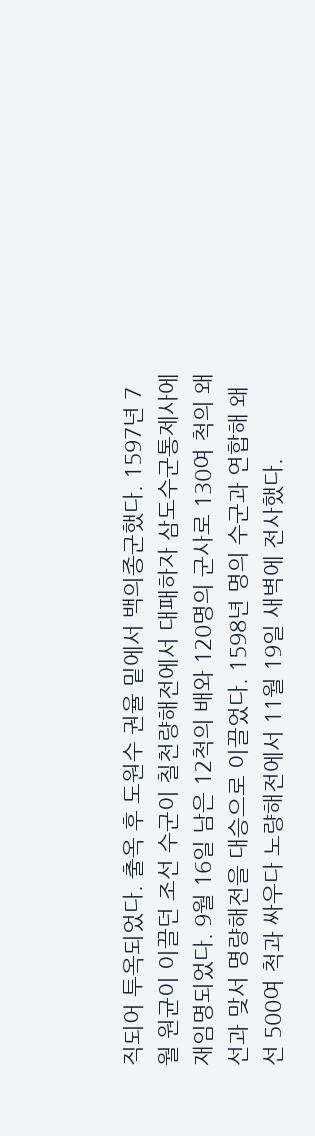직되어 투옥되었다. 출옥 후 도원수 권율 밑에서 백의종군했다. 1597년 7월 원균이 이끌던 조선 수군이 칠천량해전에서 대패하자 삼도수군통제사에 재임명되었다. 9월 16일 남은 12척의 배와 120명의 군사로 130여 척의 왜선과 맞서 명량해전을 대승으로 이끌었다. 1598년 명의 수군과 연합해 왜선 500여 척과 싸우다 노량해전에서 11월 19일 새벽에 전사했다.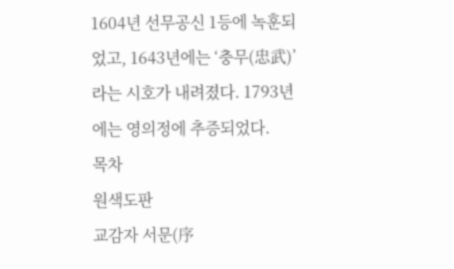1604년 선무공신 1등에 녹훈되었고, 1643년에는 ‘충무(忠武)’라는 시호가 내려졌다. 1793년에는 영의정에 추증되었다.
목차
원색도판
교감자 서문(序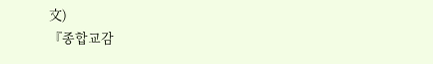文)
『종합교감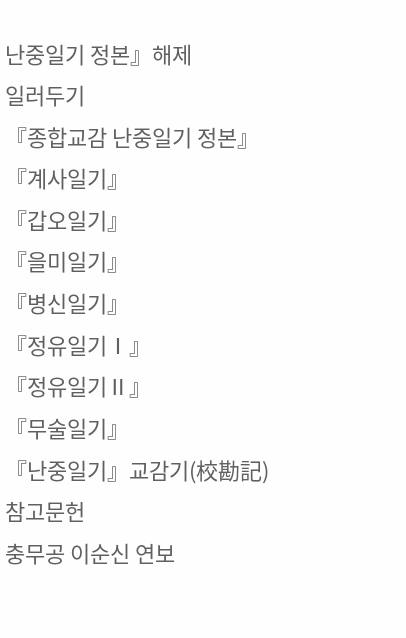난중일기 정본』해제
일러두기
『종합교감 난중일기 정본』
『계사일기』
『갑오일기』
『을미일기』
『병신일기』
『정유일기Ⅰ』
『정유일기Ⅱ』
『무술일기』
『난중일기』교감기(校勘記)
참고문헌
충무공 이순신 연보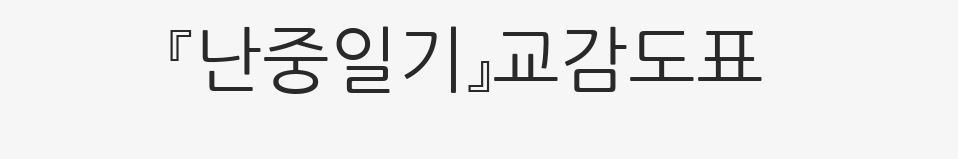『난중일기』교감도표